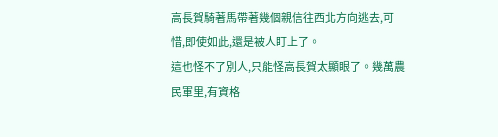高長賀騎著馬帶著幾個親信往西北方向逃去,可惜,即使如此,還是被人盯上了。
這也怪不了別人,只能怪高長賀太顯眼了。幾萬農民軍里,有資格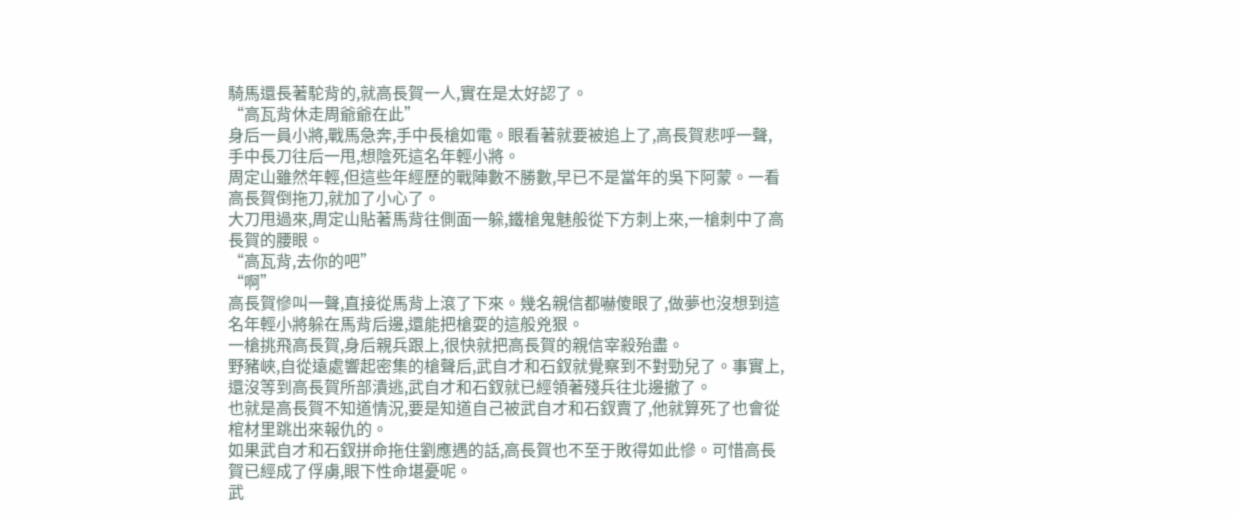騎馬還長著駝背的,就高長賀一人,實在是太好認了。
“高瓦背休走周爺爺在此”
身后一員小將,戰馬急奔,手中長槍如電。眼看著就要被追上了,高長賀悲呼一聲,手中長刀往后一甩,想陰死這名年輕小將。
周定山雖然年輕,但這些年經歷的戰陣數不勝數,早已不是當年的吳下阿蒙。一看高長賀倒拖刀,就加了小心了。
大刀甩過來,周定山貼著馬背往側面一躲,鐵槍鬼魅般從下方刺上來,一槍刺中了高長賀的腰眼。
“高瓦背,去你的吧”
“啊”
高長賀慘叫一聲,直接從馬背上滾了下來。幾名親信都嚇傻眼了,做夢也沒想到這名年輕小將躲在馬背后邊,還能把槍耍的這般兇狠。
一槍挑飛高長賀,身后親兵跟上,很快就把高長賀的親信宰殺殆盡。
野豬峽,自從遠處響起密集的槍聲后,武自才和石釵就覺察到不對勁兒了。事實上,還沒等到高長賀所部潰逃,武自才和石釵就已經領著殘兵往北邊撤了。
也就是高長賀不知道情況,要是知道自己被武自才和石釵賣了,他就算死了也會從棺材里跳出來報仇的。
如果武自才和石釵拼命拖住劉應遇的話,高長賀也不至于敗得如此慘。可惜高長賀已經成了俘虜,眼下性命堪憂呢。
武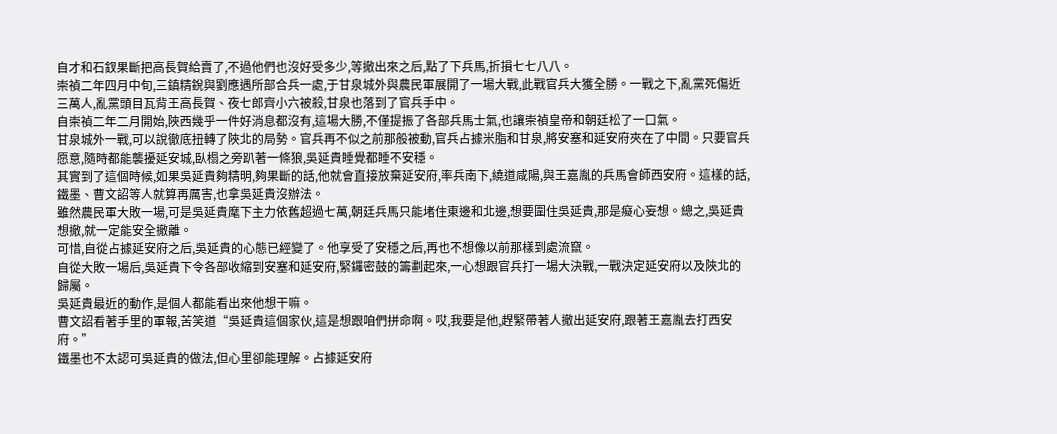自才和石釵果斷把高長賀給賣了,不過他們也沒好受多少,等撤出來之后,點了下兵馬,折損七七八八。
崇禎二年四月中旬,三鎮精銳與劉應遇所部合兵一處,于甘泉城外與農民軍展開了一場大戰,此戰官兵大獲全勝。一戰之下,亂黨死傷近三萬人,亂黨頭目瓦背王高長賀、夜七郎齊小六被殺,甘泉也落到了官兵手中。
自崇禎二年二月開始,陜西幾乎一件好消息都沒有,這場大勝,不僅提振了各部兵馬士氣,也讓崇禎皇帝和朝廷松了一口氣。
甘泉城外一戰,可以說徹底扭轉了陜北的局勢。官兵再不似之前那般被動,官兵占據米脂和甘泉,將安塞和延安府夾在了中間。只要官兵愿意,隨時都能襲擾延安城,臥榻之旁趴著一條狼,吳延貴睡覺都睡不安穩。
其實到了這個時候,如果吳延貴夠精明,夠果斷的話,他就會直接放棄延安府,率兵南下,繞道咸陽,與王嘉胤的兵馬會師西安府。這樣的話,鐵墨、曹文詔等人就算再厲害,也拿吳延貴沒辦法。
雖然農民軍大敗一場,可是吳延貴麾下主力依舊超過七萬,朝廷兵馬只能堵住東邊和北邊,想要圍住吳延貴,那是癡心妄想。總之,吳延貴想撤,就一定能安全撤離。
可惜,自從占據延安府之后,吳延貴的心態已經變了。他享受了安穩之后,再也不想像以前那樣到處流竄。
自從大敗一場后,吳延貴下令各部收縮到安塞和延安府,緊鑼密鼓的籌劃起來,一心想跟官兵打一場大決戰,一戰決定延安府以及陜北的歸屬。
吳延貴最近的動作,是個人都能看出來他想干嘛。
曹文詔看著手里的軍報,苦笑道“吳延貴這個家伙,這是想跟咱們拼命啊。哎,我要是他,趕緊帶著人撤出延安府,跟著王嘉胤去打西安府。”
鐵墨也不太認可吳延貴的做法,但心里卻能理解。占據延安府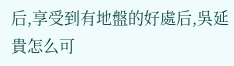后,享受到有地盤的好處后,吳延貴怎么可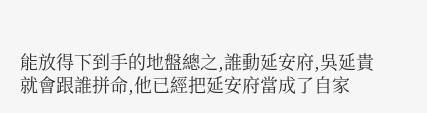能放得下到手的地盤總之,誰動延安府,吳延貴就會跟誰拼命,他已經把延安府當成了自家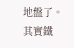地盤了。
其實鐵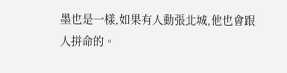墨也是一樣,如果有人動張北城,他也會跟人拼命的。